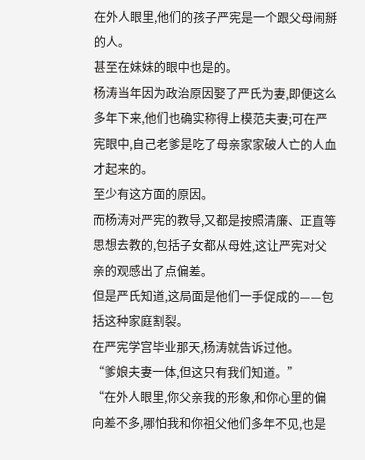在外人眼里,他们的孩子严宪是一个跟父母闹掰的人。
甚至在妹妹的眼中也是的。
杨涛当年因为政治原因娶了严氏为妻,即便这么多年下来,他们也确实称得上模范夫妻;可在严宪眼中,自己老爹是吃了母亲家家破人亡的人血才起来的。
至少有这方面的原因。
而杨涛对严宪的教导,又都是按照清廉、正直等思想去教的,包括子女都从母姓,这让严宪对父亲的观感出了点偏差。
但是严氏知道,这局面是他们一手促成的——包括这种家庭割裂。
在严宪学宫毕业那天,杨涛就告诉过他。
“爹娘夫妻一体,但这只有我们知道。”
“在外人眼里,你父亲我的形象,和你心里的偏向差不多,哪怕我和你祖父他们多年不见,也是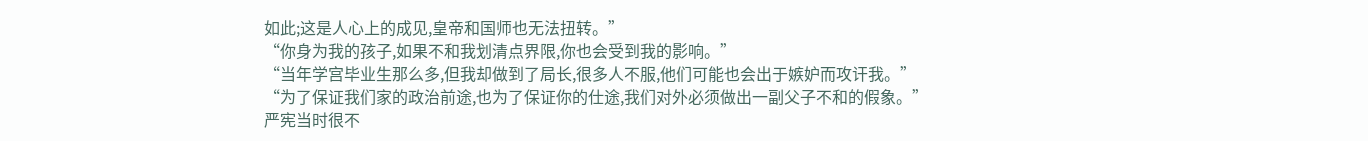如此;这是人心上的成见,皇帝和国师也无法扭转。”
“你身为我的孩子,如果不和我划清点界限,你也会受到我的影响。”
“当年学宫毕业生那么多,但我却做到了局长,很多人不服,他们可能也会出于嫉妒而攻讦我。”
“为了保证我们家的政治前途,也为了保证你的仕途,我们对外必须做出一副父子不和的假象。”
严宪当时很不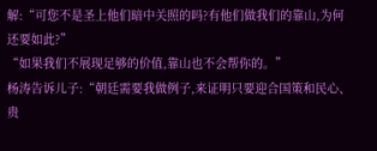解:“可您不是圣上他们暗中关照的吗?有他们做我们的靠山,为何还要如此?”
“如果我们不展现足够的价值,靠山也不会帮你的。”
杨涛告诉儿子:“朝廷需要我做例子,来证明只要迎合国策和民心、贵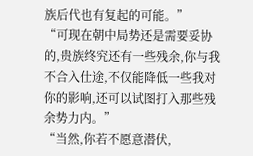族后代也有复起的可能。”
“可现在朝中局势还是需要妥协的,贵族终究还有一些残余,你与我不合入仕途,不仅能降低一些我对你的影响,还可以试图打入那些残余势力内。”
“当然,你若不愿意潜伏,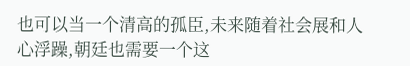也可以当一个清高的孤臣,未来随着社会展和人心浮躁,朝廷也需要一个这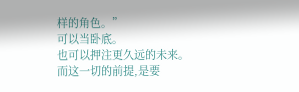样的角色。”
可以当卧底。
也可以押注更久远的未来。
而这一切的前提,是要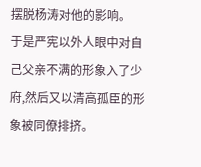摆脱杨涛对他的影响。
于是严宪以外人眼中对自己父亲不满的形象入了少府,然后又以清高孤臣的形象被同僚排挤。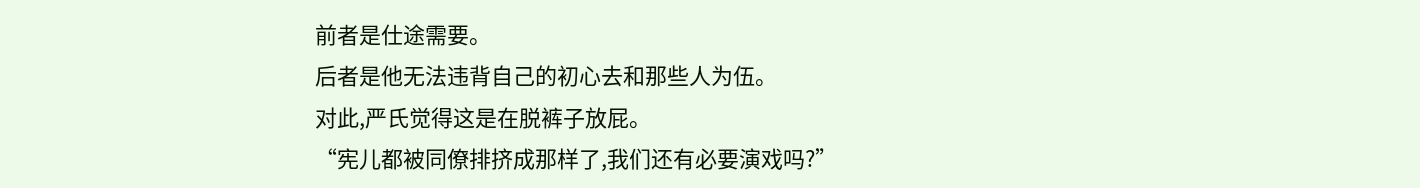前者是仕途需要。
后者是他无法违背自己的初心去和那些人为伍。
对此,严氏觉得这是在脱裤子放屁。
“宪儿都被同僚排挤成那样了,我们还有必要演戏吗?”